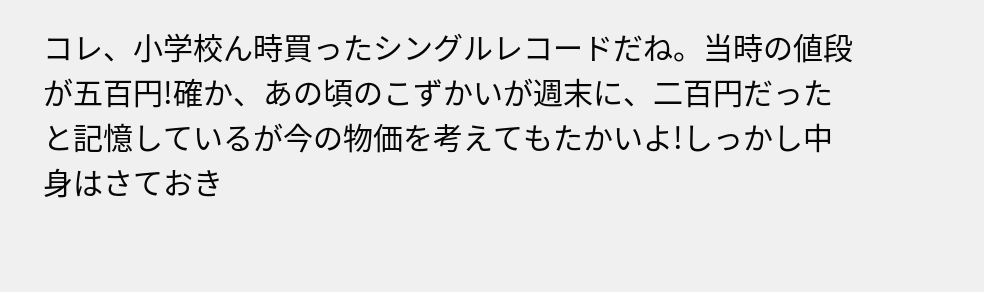コレ、小学校ん時買ったシングルレコードだね。当時の値段が五百円!確か、あの頃のこずかいが週末に、二百円だったと記憶しているが今の物価を考えてもたかいよ!しっかし中身はさておき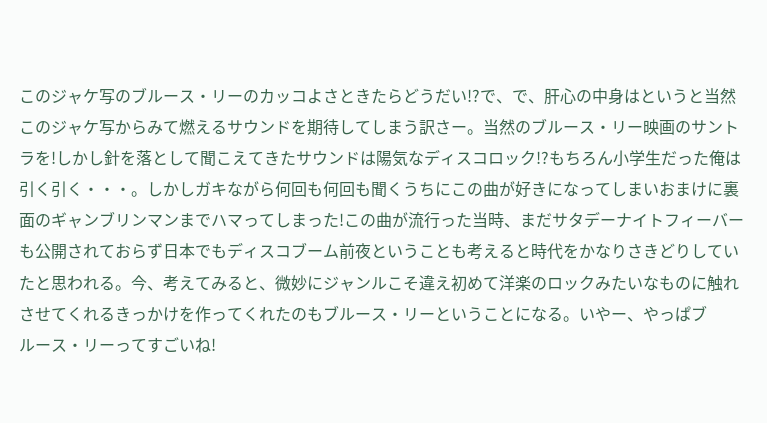このジャケ写のブルース・リーのカッコよさときたらどうだい!?で、で、肝心の中身はというと当然このジャケ写からみて燃えるサウンドを期待してしまう訳さー。当然のブルース・リー映画のサントラを!しかし針を落として聞こえてきたサウンドは陽気なディスコロック!?もちろん小学生だった俺は引く引く・・・。しかしガキながら何回も何回も聞くうちにこの曲が好きになってしまいおまけに裏面のギャンブリンマンまでハマってしまった!この曲が流行った当時、まだサタデーナイトフィーバーも公開されておらず日本でもディスコブーム前夜ということも考えると時代をかなりさきどりしていたと思われる。今、考えてみると、微妙にジャンルこそ違え初めて洋楽のロックみたいなものに触れさせてくれるきっかけを作ってくれたのもブルース・リーということになる。いやー、やっぱブ
ルース・リーってすごいね!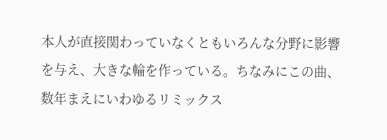本人が直接関わっていなくともいろんな分野に影響を与え、大きな輪を作っている。ちなみにこの曲、数年まえにいわゆるリミックス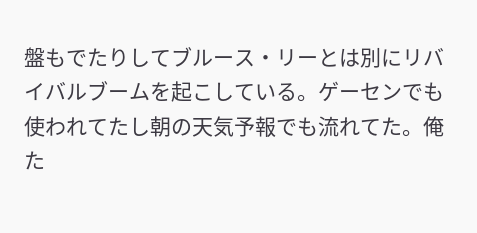盤もでたりしてブルース・リーとは別にリバイバルブームを起こしている。ゲーセンでも使われてたし朝の天気予報でも流れてた。俺た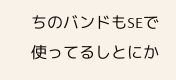ちのバンドもSEで使ってるしとにか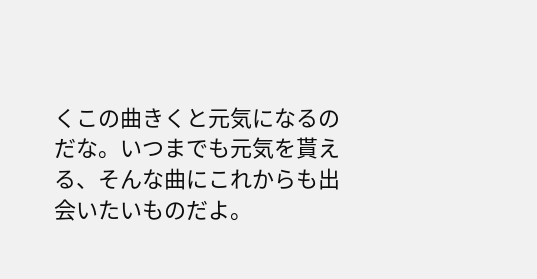くこの曲きくと元気になるのだな。いつまでも元気を貰える、そんな曲にこれからも出会いたいものだよ。